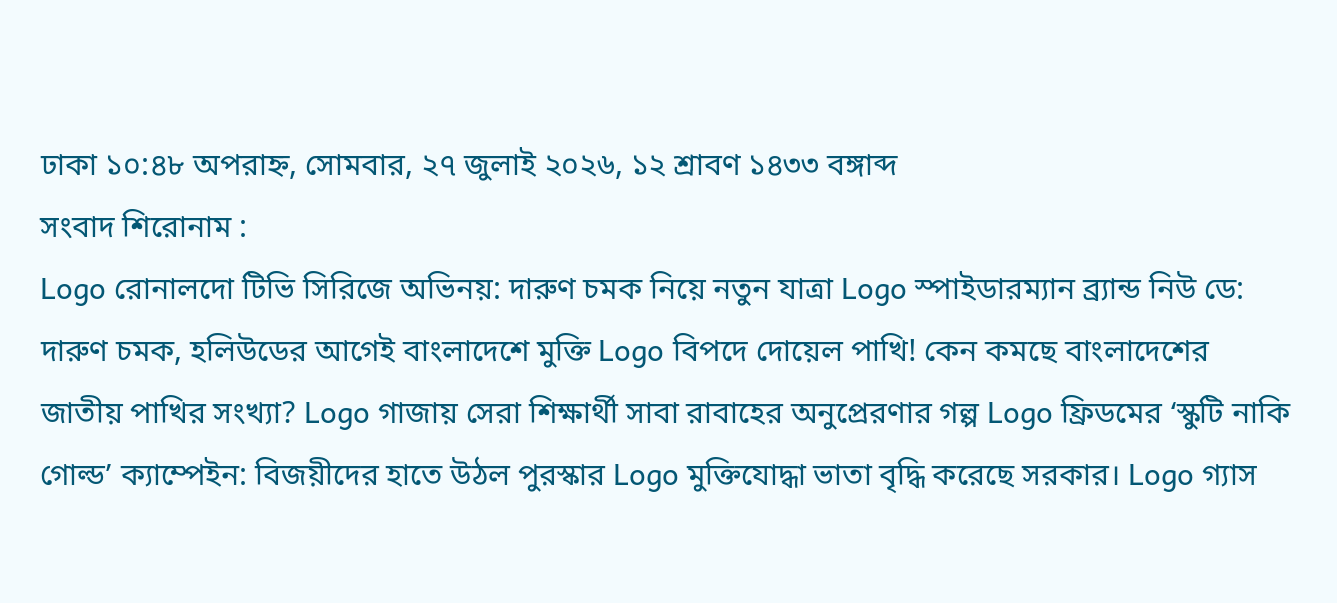ঢাকা ১০:৪৮ অপরাহ্ন, সোমবার, ২৭ জুলাই ২০২৬, ১২ শ্রাবণ ১৪৩৩ বঙ্গাব্দ
সংবাদ শিরোনাম :
Logo রোনালদো টিভি সিরিজে অভিনয়: দারুণ চমক নিয়ে নতুন যাত্রা Logo স্পাইডারম্যান ব্র্যান্ড নিউ ডে: দারুণ চমক, হলিউডের আগেই বাংলাদেশে মুক্তি Logo বিপদে দোয়েল পাখি! কেন কমছে বাংলাদেশের জাতীয় পাখির সংখ্যা? Logo গাজায় সেরা শিক্ষার্থী সাবা রাবাহের অনুপ্রেরণার গল্প Logo ফ্রিডমের ‘স্কুটি নাকি গোল্ড’ ক্যাম্পেইন: বিজয়ীদের হাতে উঠল পুরস্কার Logo মুক্তিযোদ্ধা ভাতা বৃদ্ধি করেছে সরকার। Logo গ্যাস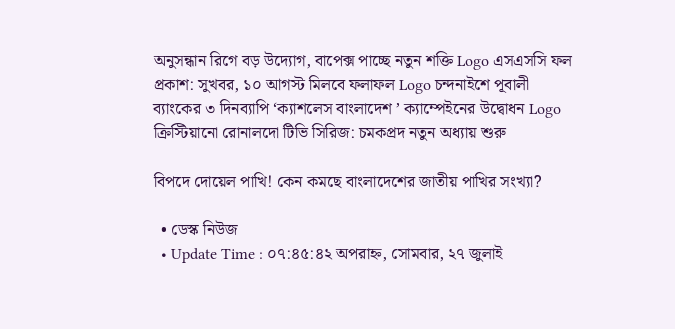অনুসন্ধান রিগে বড় উদ্যোগ, বাপেক্স পাচ্ছে নতুন শক্তি Logo এসএসসি ফল প্রকাশ: সুখবর, ১০ আগস্ট মিলবে ফলাফল Logo চন্দনাইশে পূবালী ব্যাংকের ৩ দিনব্যাপি ‘ক্যাশলেস বাংলাদেশ ’ ক্যাম্পেইনের উদ্বোধন Logo ক্রিস্টিয়ানো রোনালদো টিভি সিরিজ: চমকপ্রদ নতুন অধ্যায় শুরু

বিপদে দোয়েল পাখি! কেন কমছে বাংলাদেশের জাতীয় পাখির সংখ্যা?

  • ডেস্ক নিউজ
  • Update Time : ০৭:৪৫:৪২ অপরাহ্ন, সোমবার, ২৭ জুলাই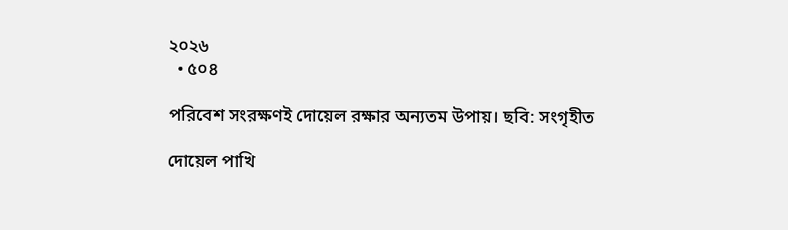২০২৬
  • ৫০৪

পরিবেশ সংরক্ষণই দোয়েল রক্ষার অন্যতম উপায়। ছবি: সংগৃহীত

দোয়েল পাখি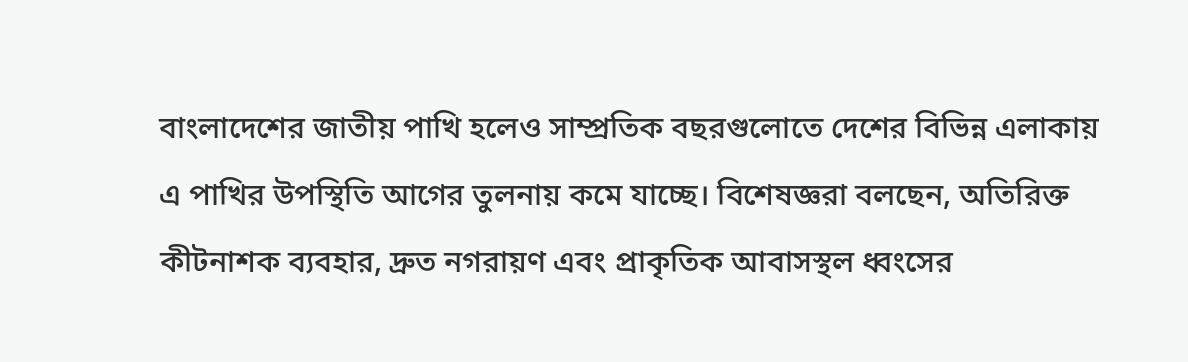বাংলাদেশের জাতীয় পাখি হলেও সাম্প্রতিক বছরগুলোতে দেশের বিভিন্ন এলাকায় এ পাখির উপস্থিতি আগের তুলনায় কমে যাচ্ছে। বিশেষজ্ঞরা বলছেন, অতিরিক্ত কীটনাশক ব্যবহার, দ্রুত নগরায়ণ এবং প্রাকৃতিক আবাসস্থল ধ্বংসের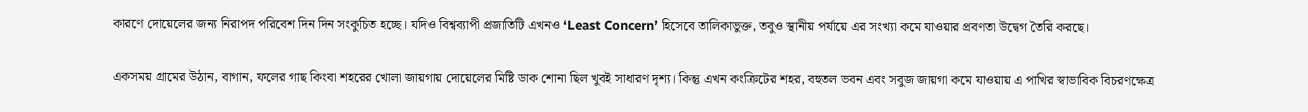কারণে দোয়েলের জন্য নিরাপদ পরিবেশ দিন দিন সংকুচিত হচ্ছে। যদিও বিশ্বব্যাপী প্রজাতিটি এখনও ‘Least Concern’ হিসেবে তালিকাভুক্ত, তবুও স্থানীয় পর্যায়ে এর সংখ্যা কমে যাওয়ার প্রবণতা উদ্বেগ তৈরি করছে।

একসময় গ্রামের উঠান, বাগান, ফলের গাছ কিংবা শহরের খোলা জায়গায় দোয়েলের মিষ্টি ডাক শোনা ছিল খুবই সাধারণ দৃশ্য। কিন্তু এখন কংক্রিটের শহর, বহুতল ভবন এবং সবুজ জায়গা কমে যাওয়ায় এ পাখির স্বাভাবিক বিচরণক্ষেত্র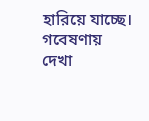হারিয়ে যাচ্ছে। গবেষণায় দেখা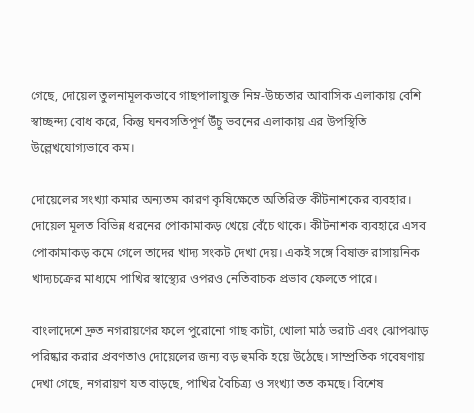গেছে, দোয়েল তুলনামূলকভাবে গাছপালাযুক্ত নিম্ন-উচ্চতার আবাসিক এলাকায় বেশি স্বাচ্ছন্দ্য বোধ করে, কিন্তু ঘনবসতিপূর্ণ উঁচু ভবনের এলাকায় এর উপস্থিতি উল্লেখযোগ্যভাবে কম।

দোয়েলের সংখ্যা কমার অন্যতম কারণ কৃষিক্ষেতে অতিরিক্ত কীটনাশকের ব্যবহার। দোয়েল মূলত বিভিন্ন ধরনের পোকামাকড় খেয়ে বেঁচে থাকে। কীটনাশক ব্যবহারে এসব পোকামাকড় কমে গেলে তাদের খাদ্য সংকট দেখা দেয়। একই সঙ্গে বিষাক্ত রাসায়নিক খাদ্যচক্রের মাধ্যমে পাখির স্বাস্থ্যের ওপরও নেতিবাচক প্রভাব ফেলতে পারে।

বাংলাদেশে দ্রুত নগরায়ণের ফলে পুরোনো গাছ কাটা, খোলা মাঠ ভরাট এবং ঝোপঝাড় পরিষ্কার করার প্রবণতাও দোয়েলের জন্য বড় হুমকি হয়ে উঠেছে। সাম্প্রতিক গবেষণায় দেখা গেছে, নগরায়ণ যত বাড়ছে, পাখির বৈচিত্র্য ও সংখ্যা তত কমছে। বিশেষ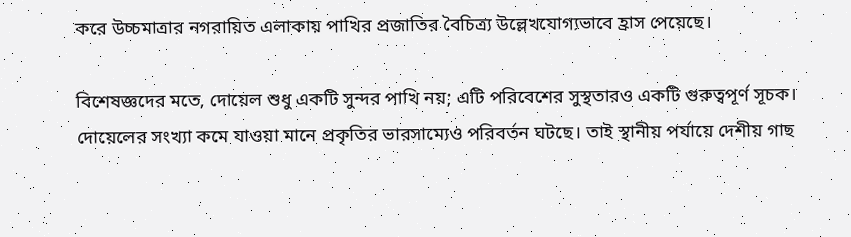করে উচ্চমাত্রার নগরায়িত এলাকায় পাখির প্রজাতির বৈচিত্র্য উল্লেখযোগ্যভাবে হ্রাস পেয়েছে।

বিশেষজ্ঞদের মতে, দোয়েল শুধু একটি সুন্দর পাখি নয়; এটি পরিবেশের সুস্থতারও একটি গুরুত্বপূর্ণ সূচক। দোয়েলের সংখ্যা কমে যাওয়া মানে প্রকৃতির ভারসাম্যেও পরিবর্তন ঘটছে। তাই স্থানীয় পর্যায়ে দেশীয় গাছ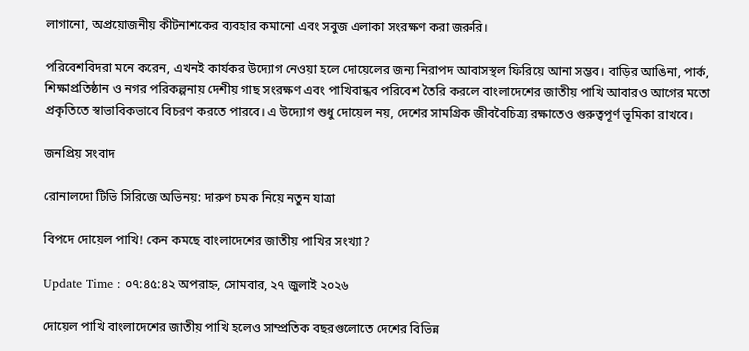লাগানো, অপ্রয়োজনীয় কীটনাশকের ব্যবহার কমানো এবং সবুজ এলাকা সংরক্ষণ করা জরুরি।

পরিবেশবিদরা মনে করেন, এখনই কার্যকর উদ্যোগ নেওয়া হলে দোয়েলের জন্য নিরাপদ আবাসস্থল ফিরিয়ে আনা সম্ভব। বাড়ির আঙিনা, পার্ক, শিক্ষাপ্রতিষ্ঠান ও নগর পরিকল্পনায় দেশীয় গাছ সংরক্ষণ এবং পাখিবান্ধব পরিবেশ তৈরি করলে বাংলাদেশের জাতীয় পাখি আবারও আগের মতো প্রকৃতিতে স্বাভাবিকভাবে বিচরণ করতে পারবে। এ উদ্যোগ শুধু দোয়েল নয়, দেশের সামগ্রিক জীববৈচিত্র্য রক্ষাতেও গুরুত্বপূর্ণ ভূমিকা রাখবে।

জনপ্রিয় সংবাদ

রোনালদো টিভি সিরিজে অভিনয়: দারুণ চমক নিয়ে নতুন যাত্রা

বিপদে দোয়েল পাখি! কেন কমছে বাংলাদেশের জাতীয় পাখির সংখ্যা?

Update Time : ০৭:৪৫:৪২ অপরাহ্ন, সোমবার, ২৭ জুলাই ২০২৬

দোয়েল পাখি বাংলাদেশের জাতীয় পাখি হলেও সাম্প্রতিক বছরগুলোতে দেশের বিভিন্ন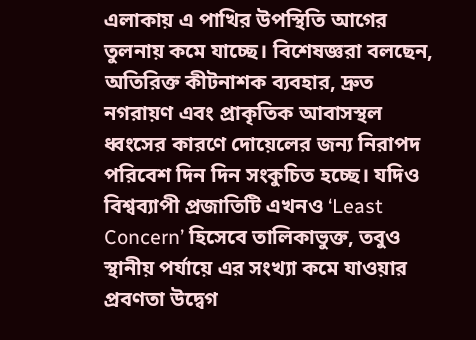এলাকায় এ পাখির উপস্থিতি আগের তুলনায় কমে যাচ্ছে। বিশেষজ্ঞরা বলছেন, অতিরিক্ত কীটনাশক ব্যবহার, দ্রুত নগরায়ণ এবং প্রাকৃতিক আবাসস্থল ধ্বংসের কারণে দোয়েলের জন্য নিরাপদ পরিবেশ দিন দিন সংকুচিত হচ্ছে। যদিও বিশ্বব্যাপী প্রজাতিটি এখনও ‘Least Concern’ হিসেবে তালিকাভুক্ত, তবুও স্থানীয় পর্যায়ে এর সংখ্যা কমে যাওয়ার প্রবণতা উদ্বেগ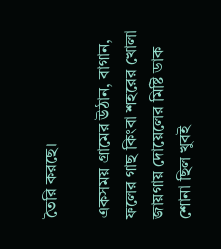তৈরি করছে।

একসময় গ্রামের উঠান, বাগান, ফলের গাছ কিংবা শহরের খোলা জায়গায় দোয়েলের মিষ্টি ডাক শোনা ছিল খুবই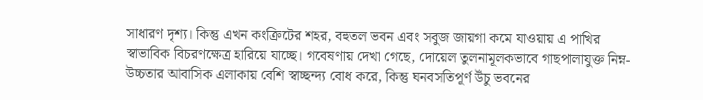সাধারণ দৃশ্য। কিন্তু এখন কংক্রিটের শহর, বহুতল ভবন এবং সবুজ জায়গা কমে যাওয়ায় এ পাখির স্বাভাবিক বিচরণক্ষেত্র হারিয়ে যাচ্ছে। গবেষণায় দেখা গেছে, দোয়েল তুলনামূলকভাবে গাছপালাযুক্ত নিম্ন-উচ্চতার আবাসিক এলাকায় বেশি স্বাচ্ছন্দ্য বোধ করে, কিন্তু ঘনবসতিপূর্ণ উঁচু ভবনের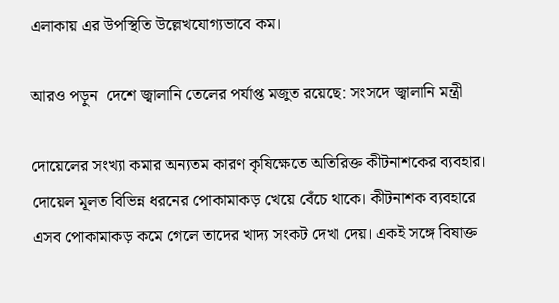এলাকায় এর উপস্থিতি উল্লেখযোগ্যভাবে কম।

আরও পড়ুন  দেশে জ্বালানি তেলের পর্যাপ্ত মজুত রয়েছে: সংসদে জ্বালানি মন্ত্রী

দোয়েলের সংখ্যা কমার অন্যতম কারণ কৃষিক্ষেতে অতিরিক্ত কীটনাশকের ব্যবহার। দোয়েল মূলত বিভিন্ন ধরনের পোকামাকড় খেয়ে বেঁচে থাকে। কীটনাশক ব্যবহারে এসব পোকামাকড় কমে গেলে তাদের খাদ্য সংকট দেখা দেয়। একই সঙ্গে বিষাক্ত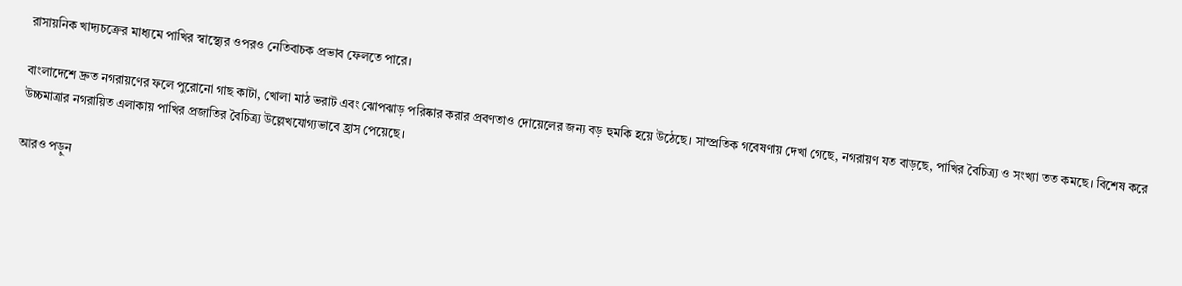রাসায়নিক খাদ্যচক্রের মাধ্যমে পাখির স্বাস্থ্যের ওপরও নেতিবাচক প্রভাব ফেলতে পারে।

বাংলাদেশে দ্রুত নগরায়ণের ফলে পুরোনো গাছ কাটা, খোলা মাঠ ভরাট এবং ঝোপঝাড় পরিষ্কার করার প্রবণতাও দোয়েলের জন্য বড় হুমকি হয়ে উঠেছে। সাম্প্রতিক গবেষণায় দেখা গেছে, নগরায়ণ যত বাড়ছে, পাখির বৈচিত্র্য ও সংখ্যা তত কমছে। বিশেষ করে উচ্চমাত্রার নগরায়িত এলাকায় পাখির প্রজাতির বৈচিত্র্য উল্লেখযোগ্যভাবে হ্রাস পেয়েছে।

আরও পড়ুন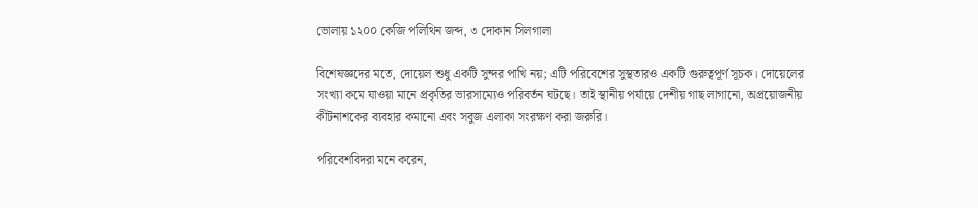ভোলায় ১২০০ কেজি পলিথিন জব্দ, ৩ দোকান সিলগালা

বিশেষজ্ঞদের মতে, দোয়েল শুধু একটি সুন্দর পাখি নয়; এটি পরিবেশের সুস্থতারও একটি গুরুত্বপূর্ণ সূচক। দোয়েলের সংখ্যা কমে যাওয়া মানে প্রকৃতির ভারসাম্যেও পরিবর্তন ঘটছে। তাই স্থানীয় পর্যায়ে দেশীয় গাছ লাগানো, অপ্রয়োজনীয় কীটনাশকের ব্যবহার কমানো এবং সবুজ এলাকা সংরক্ষণ করা জরুরি।

পরিবেশবিদরা মনে করেন,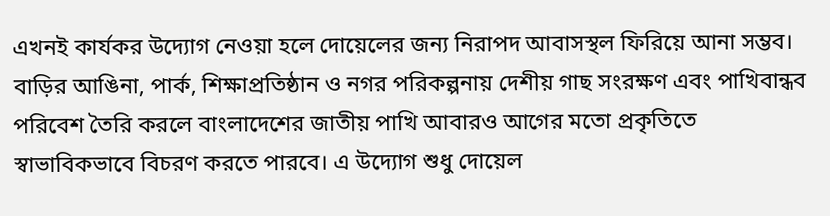এখনই কার্যকর উদ্যোগ নেওয়া হলে দোয়েলের জন্য নিরাপদ আবাসস্থল ফিরিয়ে আনা সম্ভব। বাড়ির আঙিনা, পার্ক, শিক্ষাপ্রতিষ্ঠান ও নগর পরিকল্পনায় দেশীয় গাছ সংরক্ষণ এবং পাখিবান্ধব পরিবেশ তৈরি করলে বাংলাদেশের জাতীয় পাখি আবারও আগের মতো প্রকৃতিতে স্বাভাবিকভাবে বিচরণ করতে পারবে। এ উদ্যোগ শুধু দোয়েল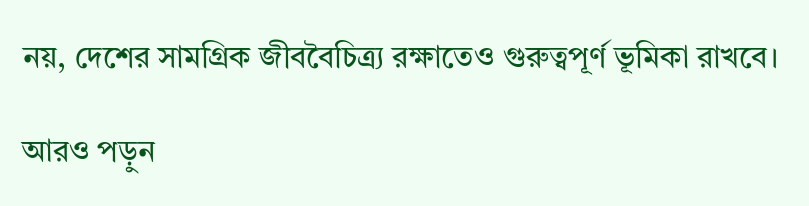নয়, দেশের সামগ্রিক জীববৈচিত্র্য রক্ষাতেও গুরুত্বপূর্ণ ভূমিকা রাখবে।

আরও পড়ুন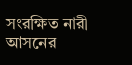সংরক্ষিত নারী আসনের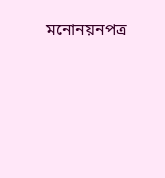মনোনয়নপত্র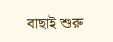বাছাই শুরু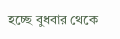হচ্ছে বুধবার থেকে